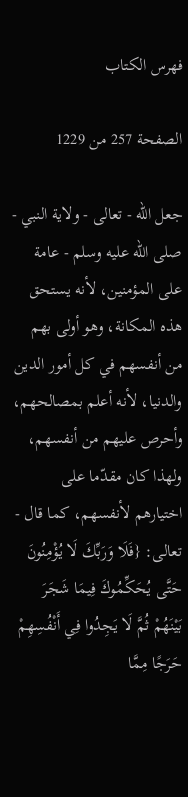فهرس الكتاب

الصفحة 257 من 1229

جعل الله - تعالى - ولاية النبي - صلى الله عليه وسلم - عامة على المؤمنين، لأنه يستحق هذه المكانة، وهو أولى بهم من أنفسهم في كل أمور الدين والدنيا، لأنه أعلم بمصالحهم، وأحرص عليهم من أنفسهم، ولهذا كان مقدّما على اختيارهم لأنفسهم، كما قال - تعالى: {فَلَا وَرَبِّكَ لَا يُؤْمِنُونَ حَتَّى يُحَكِّمُوكَ فِيمَا شَجَرَ بَيْنَهُمْ ثُمَّ لَا يَجِدُوا فِي أَنْفُسِهِمْ حَرَجًا مِمَّا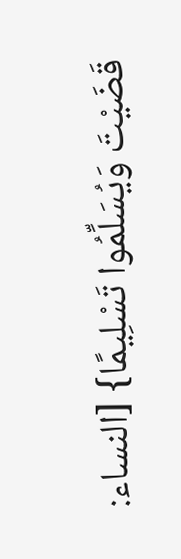قَضَيْتَ وَيُسَلِّمُوا تَسْلِيمًا} [النساء: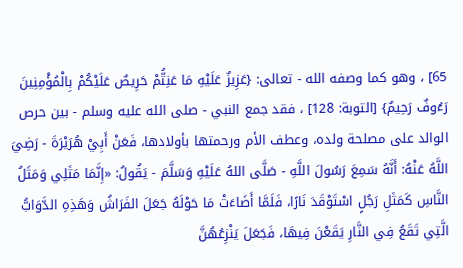65] ، وهو كما وصفه الله - تعالى: {عَزِيزٌ عَلَيْهِ مَا عَنِتُّمْ حَرِيصٌ عَلَيْكُمْ بِالْمُؤْمِنِينَ رَءُوفٌ رَحِيمٌ} [التوبة: 128] ، فقد جمع النبي - صلى الله عليه وسلم - بين حرص الوالد على مصلحة ولده، وعطف الأم ورحمتها بأولادها، فَعَنْ أَبِيْ هُرَيْرَةَ - رَضِيَ اللَّهُ عَنْهُ: أَنَّهُ سَمِعَ رَسُولَ اللَّهِ - صَلَّى اللهُ عَلَيْهِ وَسَلَّمَ - يَقُولُ: «إِنَّمَا مَثَلِي وَمَثَلُ النَّاسِ كَمَثَلِ رَجُلٍ اسْتَوْقَدَ نَارًا، فَلَمَّا أَضَاءَتْ مَا حَوْلَهُ جَعَلَ الفَرَاشُ وَهَذِهِ الدَّوَابُّ الَّتِي تَقَعُ فِي النَّارِ يَقَعْنَ فِيهَا، فَجَعَلَ يَنْزِعُهُنَّ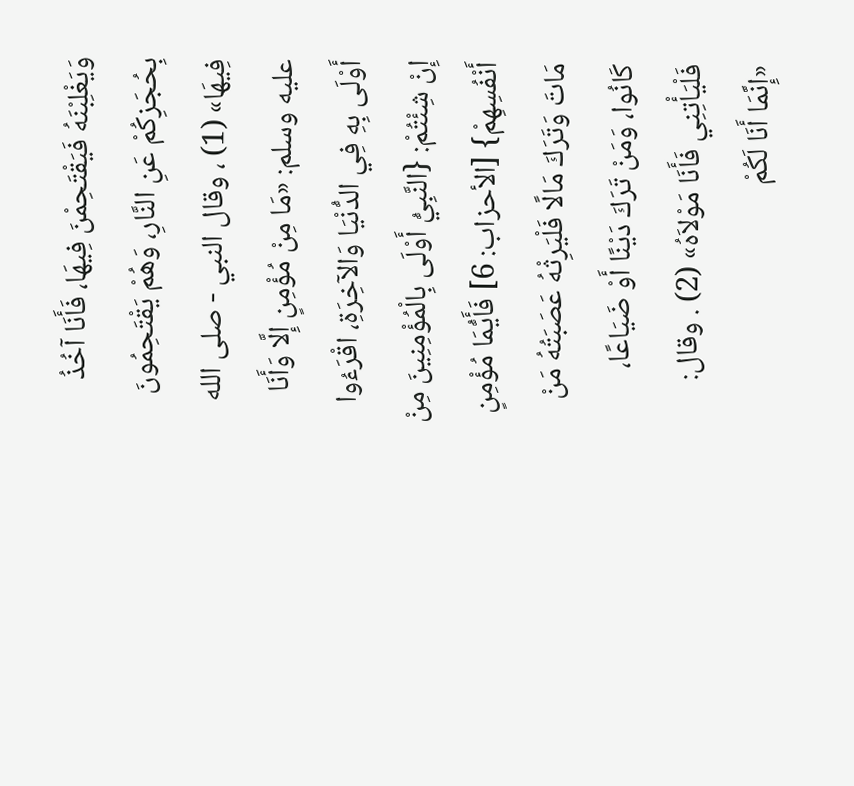وَيَغْلِبْنَهُ فَيَقْتَحِمْنَ فِيهَا، فَأَنَا آخُذُ بِحُجَزِكُمْ عَنِ النَّارِ، وَهُمْ يَقْتَحِمُونَ فِيهَا» (1) ، وقال النبي - صلى الله عليه وسلم: «مَا مِنْ مُؤْمِنٍ إِلَّا وَأَنَا أَوْلَى بِهِ فِي الدُّنْيَا وَالآخِرَةِ، اقْرَءُوا إِنْ شِئْتُمْ: {النَّبِيُّ أَوْلَى بِالْمُؤْمِنِينَ مِنْ أَنْفُسِهِمْ} [الأحزاب: 6] فَأَيُّمَا مُؤْمِنٍ مَاتَ وَتَرَكَ مَالًا فَلْيَرِثْهُ عَصَبَتُهُ مَنْ كَانُوا، وَمَنْ تَرَكَ دَيْنًا أَوْ ضَيَاعًا، فَلْيَأْتِنِي فَأَنَا مَوْلاَهُ» (2) . وقال: «إِنَّمَا أَنَا لَكُمْ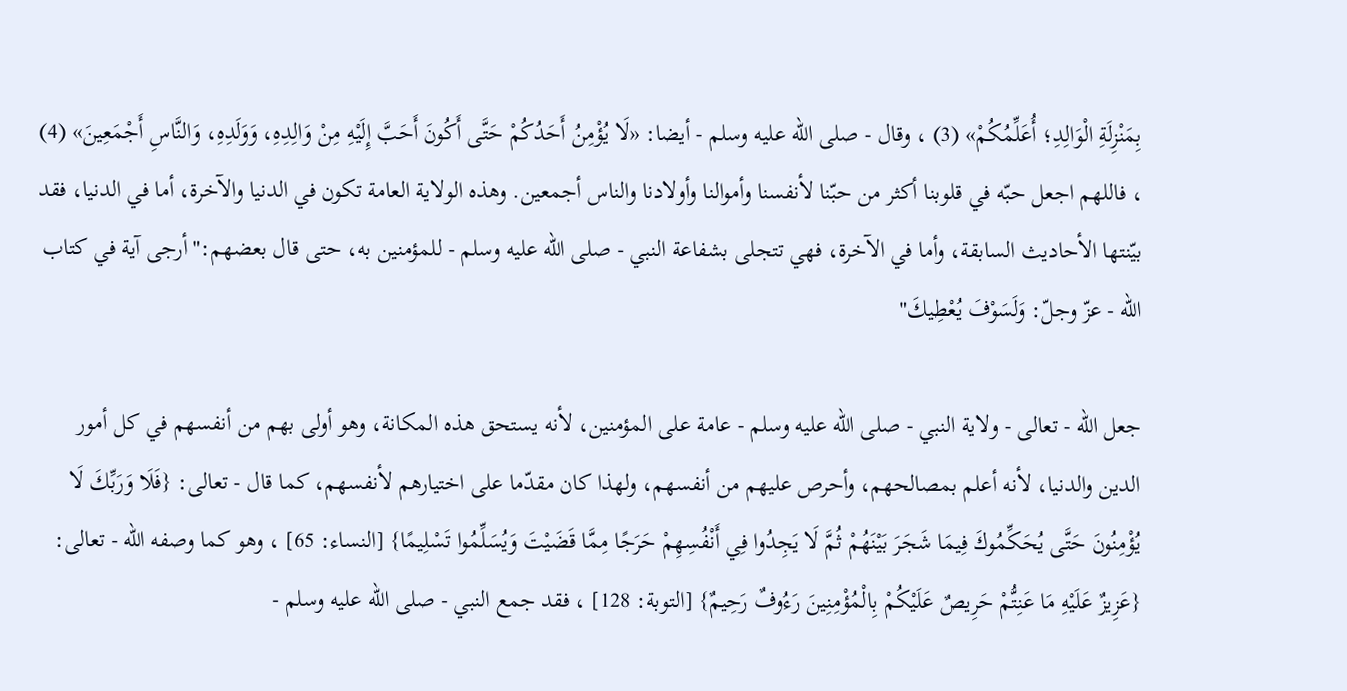بِمَنْزِلَةِ الْوَالِدِ؛ أُعَلِّمُكُمْ» (3) ، وقال - صلى الله عليه وسلم - أيضا: «لَا يُؤْمِنُ أَحَدُكُمْ حَتَّى أَكُونَ أَحَبَّ إِلَيْهِ مِنْ وَالِدِهِ، وَوَلَدِهِ، وَالنَّاسِ أَجْمَعِينَ» (4) ، فاللهم اجعل حبّه في قلوبنا أكثر من حبّنا لأنفسنا وأموالنا وأولادنا والناس أجمعين. وهذه الولاية العامة تكون في الدنيا والآخرة، أما في الدنيا، فقد بيّنتها الأحاديث السابقة، وأما في الآخرة، فهي تتجلى بشفاعة النبي - صلى الله عليه وسلم - للمؤمنين به، حتى قال بعضهم:"أرجى آية في كتاب الله - عزّ وجلّ: وَلَسَوْفَ يُعْطِيكَ"

جعل الله - تعالى - ولاية النبي - صلى الله عليه وسلم - عامة على المؤمنين، لأنه يستحق هذه المكانة، وهو أولى بهم من أنفسهم في كل أمور الدين والدنيا، لأنه أعلم بمصالحهم، وأحرص عليهم من أنفسهم، ولهذا كان مقدّما على اختيارهم لأنفسهم، كما قال - تعالى: {فَلَا وَرَبِّكَ لَا يُؤْمِنُونَ حَتَّى يُحَكِّمُوكَ فِيمَا شَجَرَ بَيْنَهُمْ ثُمَّ لَا يَجِدُوا فِي أَنْفُسِهِمْ حَرَجًا مِمَّا قَضَيْتَ وَيُسَلِّمُوا تَسْلِيمًا} [النساء: 65] ، وهو كما وصفه الله - تعالى: {عَزِيزٌ عَلَيْهِ مَا عَنِتُّمْ حَرِيصٌ عَلَيْكُمْ بِالْمُؤْمِنِينَ رَءُوفٌ رَحِيمٌ} [التوبة: 128] ، فقد جمع النبي - صلى الله عليه وسلم -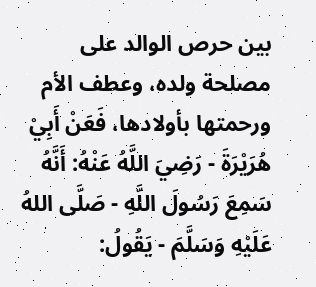بين حرص الوالد على مصلحة ولده، وعطف الأم ورحمتها بأولادها، فَعَنْ أَبِيْ هُرَيْرَةَ - رَضِيَ اللَّهُ عَنْهُ: أَنَّهُ سَمِعَ رَسُولَ اللَّهِ - صَلَّى اللهُ عَلَيْهِ وَسَلَّمَ - يَقُولُ: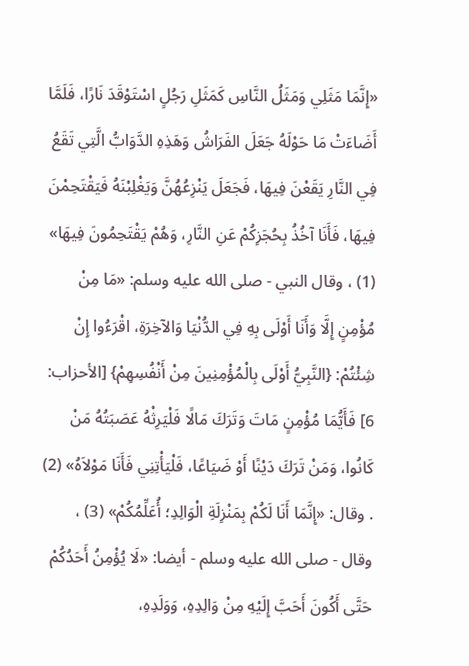«إِنَّمَا مَثَلِي وَمَثَلُ النَّاسِ كَمَثَلِ رَجُلٍ اسْتَوْقَدَ نَارًا، فَلَمَّا أَضَاءَتْ مَا حَوْلَهُ جَعَلَ الفَرَاشُ وَهَذِهِ الدَّوَابُّ الَّتِي تَقَعُ فِي النَّارِ يَقَعْنَ فِيهَا، فَجَعَلَ يَنْزِعُهُنَّ وَيَغْلِبْنَهُ فَيَقْتَحِمْنَ فِيهَا، فَأَنَا آخُذُ بِحُجَزِكُمْ عَنِ النَّارِ، وَهُمْ يَقْتَحِمُونَ فِيهَا» (1) ، وقال النبي - صلى الله عليه وسلم: «مَا مِنْ مُؤْمِنٍ إِلَّا وَأَنَا أَوْلَى بِهِ فِي الدُّنْيَا وَالآخِرَةِ، اقْرَءُوا إِنْ شِئْتُمْ: {النَّبِيُّ أَوْلَى بِالْمُؤْمِنِينَ مِنْ أَنْفُسِهِمْ} [الأحزاب: 6] فَأَيُّمَا مُؤْمِنٍ مَاتَ وَتَرَكَ مَالًا فَلْيَرِثْهُ عَصَبَتُهُ مَنْ كَانُوا، وَمَنْ تَرَكَ دَيْنًا أَوْ ضَيَاعًا، فَلْيَأْتِنِي فَأَنَا مَوْلاَهُ» (2) . وقال: «إِنَّمَا أَنَا لَكُمْ بِمَنْزِلَةِ الْوَالِدِ؛ أُعَلِّمُكُمْ» (3) ، وقال - صلى الله عليه وسلم - أيضا: «لَا يُؤْمِنُ أَحَدُكُمْ حَتَّى أَكُونَ أَحَبَّ إِلَيْهِ مِنْ وَالِدِهِ، وَوَلَدِهِ،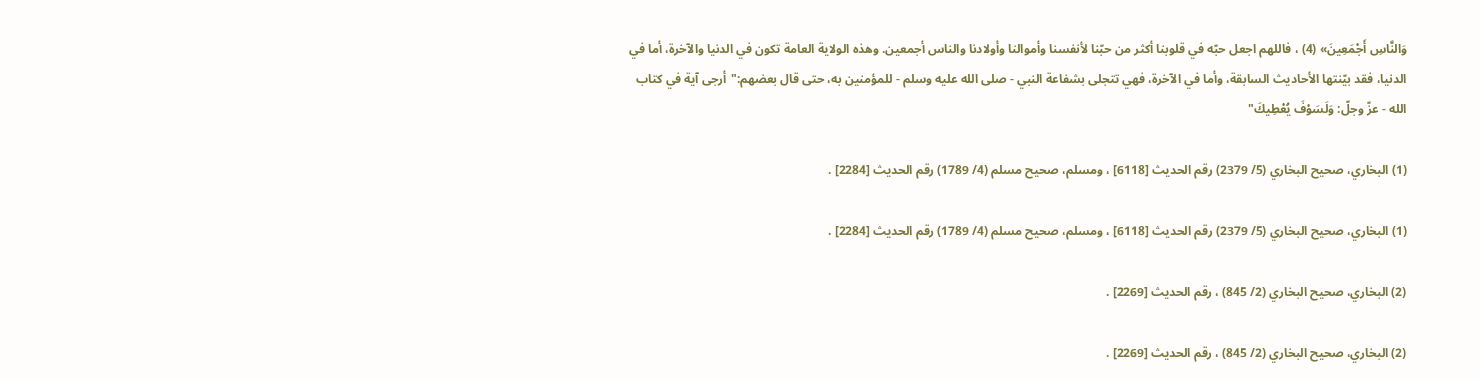وَالنَّاسِ أَجْمَعِينَ» (4) ، فاللهم اجعل حبّه في قلوبنا أكثر من حبّنا لأنفسنا وأموالنا وأولادنا والناس أجمعين. وهذه الولاية العامة تكون في الدنيا والآخرة، أما في الدنيا، فقد بيّنتها الأحاديث السابقة، وأما في الآخرة، فهي تتجلى بشفاعة النبي - صلى الله عليه وسلم - للمؤمنين به، حتى قال بعضهم:"أرجى آية في كتاب الله - عزّ وجلّ: وَلَسَوْفَ يُعْطِيكَ"

(1) البخاري، صحيح البخاري (5/ 2379) رقم الحديث [6118] ، ومسلم، صحيح مسلم (4/ 1789) رقم الحديث [2284] .

(1) البخاري، صحيح البخاري (5/ 2379) رقم الحديث [6118] ، ومسلم، صحيح مسلم (4/ 1789) رقم الحديث [2284] .

(2) البخاري، صحيح البخاري (2/ 845) ، رقم الحديث [2269] .

(2) البخاري، صحيح البخاري (2/ 845) ، رقم الحديث [2269] .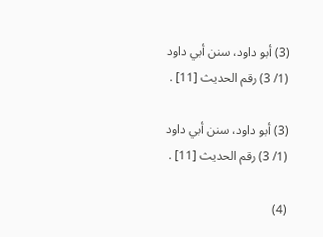(3) أبو داود، سنن أبي داود (1/ 3) رقم الحديث [11] .

(3) أبو داود، سنن أبي داود (1/ 3) رقم الحديث [11] .

(4)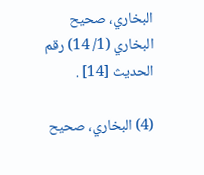البخاري، صحيح البخاري (1/ 14) رقم الحديث [14] .

(4) البخاري، صحيح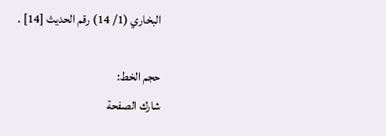البخاري (1/ 14) رقم الحديث [14] .

حجم الخط:
شارك الصفحة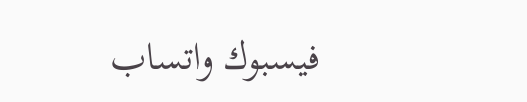فيسبوك واتساب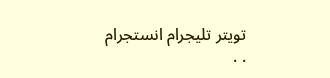تويتر تليجرام انستجرام
. .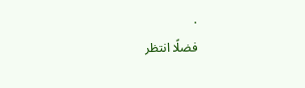.
فضلًا انتظر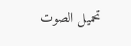تحميل الصوت